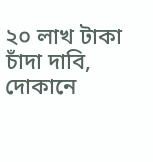২০ লাখ টাকা চাঁদা দাবি, দোকানে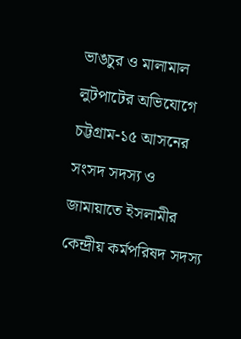ভাঙচুর ও মালামাল লুটপাটের অভিযোগে চট্টগ্রাম-১৫ আসনের সংসদ সদস্য ও জামায়াতে ইসলামীর কেন্দ্রীয় কর্মপরিষদ সদস্য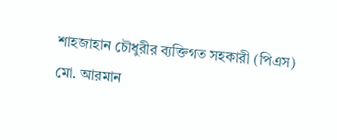শাহজাহান চৌধুরীর ব্যক্তিগত সহকারী (পিএস) মো. আরমান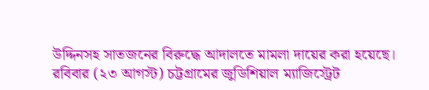উদ্দিনসহ সাতজনের বিরুদ্ধে আদালতে মামলা দায়ের করা হয়েছে।
রবিবার (২৩ আগস্ট) চট্টগ্রামের জুডিশিয়াল ম্যাজিস্ট্রেট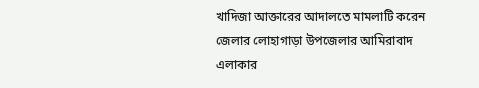খাদিজা আক্তারের আদালতে মামলাটি করেন জেলার লোহাগাড়া উপজেলার আমিরাবাদ এলাকার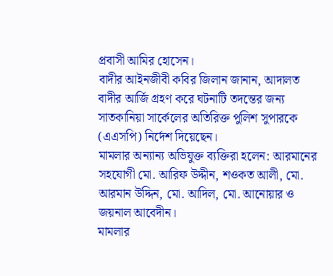প্রবাসী আমির হোসেন।
বাদীর আইনজীবী কবির জিলান জানান, আদালত বাদীর আর্জি গ্রহণ করে ঘটনাটি তদন্তের জন্য সাতকানিয়া সার্কেলের অতিরিক্ত পুলিশ সুপারকে (এএসপি) নির্দেশ দিয়েছেন।
মামলার অন্যান্য অভিযুক্ত ব্যক্তিরা হলেন: আরমানের সহযোগী মো. আরিফ উদ্দীন, শওকত আলী, মো. আরমান উদ্দিন, মো. আদিল, মো. আনোয়ার ও জয়নাল আবেদীন।
মামলার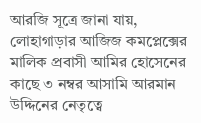আরজি সূত্রে জানা যায়, লোহাগাড়ার আজিজ কমপ্লেক্সের মালিক প্রবাসী আমির হোসেনের কাছে ৩ নম্বর আসামি আরমান উদ্দিনের নেতৃত্বে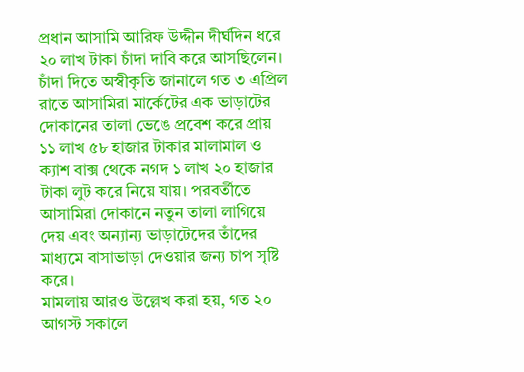প্রধান আসামি আরিফ উদ্দীন দীর্ঘদিন ধরে ২০ লাখ টাকা চাঁদা দাবি করে আসছিলেন। চাঁদা দিতে অস্বীকৃতি জানালে গত ৩ এপ্রিল রাতে আসামিরা মার্কেটের এক ভাড়াটের দোকানের তালা ভেঙে প্রবেশ করে প্রায় ১১ লাখ ৫৮ হাজার টাকার মালামাল ও ক্যাশ বাক্স থেকে নগদ ১ লাখ ২০ হাজার টাকা লুট করে নিয়ে যায়। পরবর্তীতে আসামিরা দোকানে নতুন তালা লাগিয়ে দেয় এবং অন্যান্য ভাড়াটেদের তাঁদের মাধ্যমে বাসাভাড়া দেওয়ার জন্য চাপ সৃষ্টি করে।
মামলায় আরও উল্লেখ করা হয়, গত ২০ আগস্ট সকালে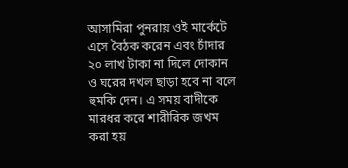আসামিরা পুনরায় ওই মার্কেটে এসে বৈঠক করেন এবং চাঁদার ২০ লাখ টাকা না দিলে দোকান ও ঘরের দখল ছাড়া হবে না বলে হুমকি দেন। এ সময় বাদীকে মারধর করে শারীরিক জখম করা হয়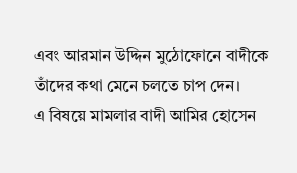এবং আরমান উদ্দিন মুঠোফোনে বাদীকে তাঁদের কথা মেনে চলতে চাপ দেন।
এ বিষয়ে মামলার বাদী আমির হোসেন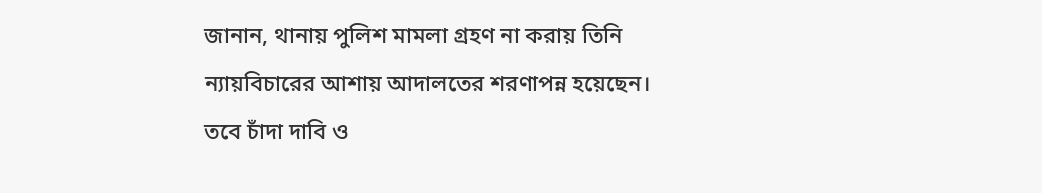জানান, থানায় পুলিশ মামলা গ্রহণ না করায় তিনি ন্যায়বিচারের আশায় আদালতের শরণাপন্ন হয়েছেন।
তবে চাঁদা দাবি ও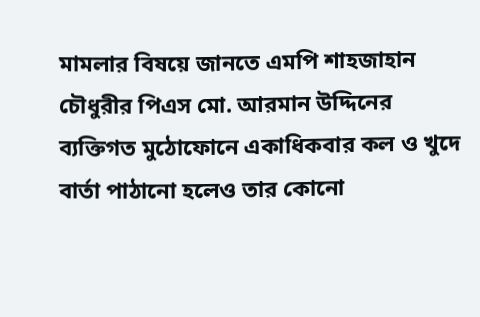মামলার বিষয়ে জানতে এমপি শাহজাহান চৌধুরীর পিএস মো. আরমান উদ্দিনের ব্যক্তিগত মুঠোফোনে একাধিকবার কল ও খুদে বার্তা পাঠানো হলেও তার কোনো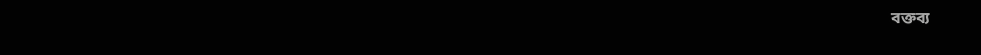বক্তব্য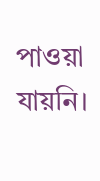পাওয়া যায়নি।